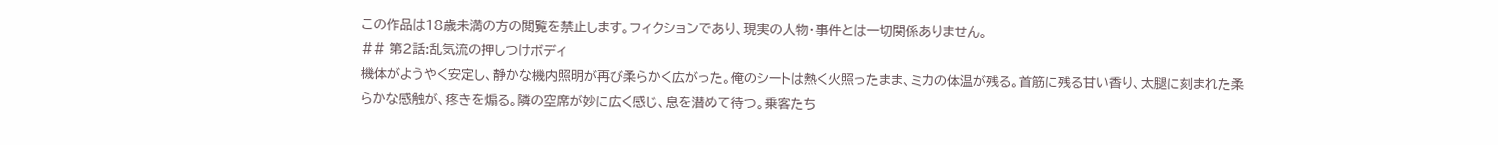この作品は18歳未満の方の閲覧を禁止します。フィクションであり、現実の人物・事件とは一切関係ありません。
## 第2話:乱気流の押しつけボディ
機体がようやく安定し、静かな機内照明が再び柔らかく広がった。俺のシートは熱く火照ったまま、ミカの体温が残る。首筋に残る甘い香り、太腿に刻まれた柔らかな感触が、疼きを煽る。隣の空席が妙に広く感じ、息を潜めて待つ。乗客たち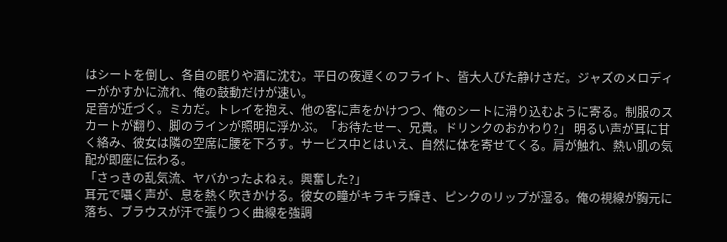はシートを倒し、各自の眠りや酒に沈む。平日の夜遅くのフライト、皆大人びた静けさだ。ジャズのメロディーがかすかに流れ、俺の鼓動だけが速い。
足音が近づく。ミカだ。トレイを抱え、他の客に声をかけつつ、俺のシートに滑り込むように寄る。制服のスカートが翻り、脚のラインが照明に浮かぶ。「お待たせー、兄貴。ドリンクのおかわり?」 明るい声が耳に甘く絡み、彼女は隣の空席に腰を下ろす。サービス中とはいえ、自然に体を寄せてくる。肩が触れ、熱い肌の気配が即座に伝わる。
「さっきの乱気流、ヤバかったよねぇ。興奮した?」
耳元で囁く声が、息を熱く吹きかける。彼女の瞳がキラキラ輝き、ピンクのリップが湿る。俺の視線が胸元に落ち、ブラウスが汗で張りつく曲線を強調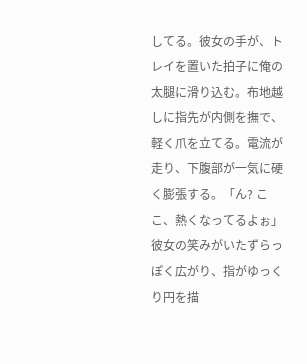してる。彼女の手が、トレイを置いた拍子に俺の太腿に滑り込む。布地越しに指先が内側を撫で、軽く爪を立てる。電流が走り、下腹部が一気に硬く膨張する。「ん? ここ、熱くなってるよぉ」 彼女の笑みがいたずらっぽく広がり、指がゆっくり円を描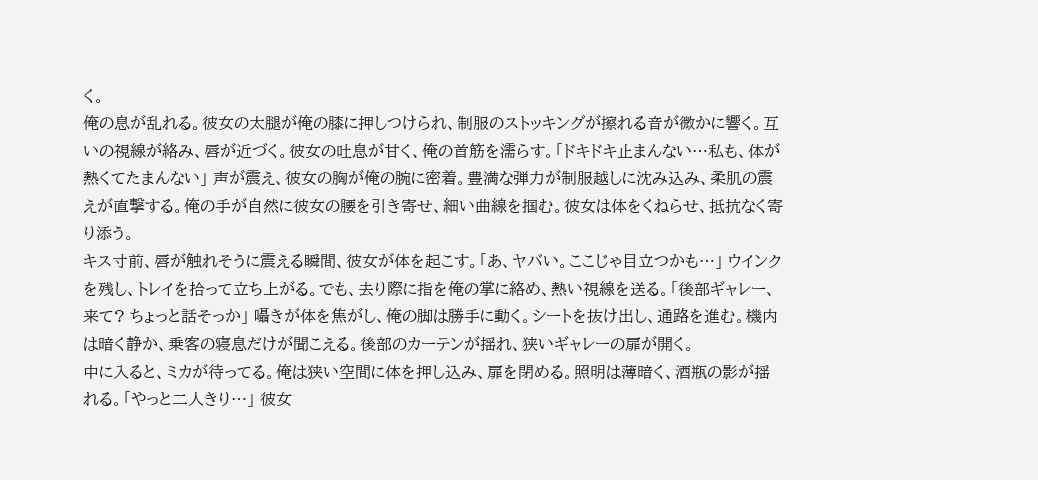く。
俺の息が乱れる。彼女の太腿が俺の膝に押しつけられ、制服のストッキングが擦れる音が微かに響く。互いの視線が絡み、唇が近づく。彼女の吐息が甘く、俺の首筋を濡らす。「ドキドキ止まんない…私も、体が熱くてたまんない」 声が震え、彼女の胸が俺の腕に密着。豊満な弾力が制服越しに沈み込み、柔肌の震えが直撃する。俺の手が自然に彼女の腰を引き寄せ、細い曲線を掴む。彼女は体をくねらせ、抵抗なく寄り添う。
キス寸前、唇が触れそうに震える瞬間、彼女が体を起こす。「あ、ヤバい。ここじゃ目立つかも…」 ウインクを残し、トレイを拾って立ち上がる。でも、去り際に指を俺の掌に絡め、熱い視線を送る。「後部ギャレー、来て? ちょっと話そっか」 囁きが体を焦がし、俺の脚は勝手に動く。シートを抜け出し、通路を進む。機内は暗く静か、乗客の寝息だけが聞こえる。後部のカーテンが揺れ、狭いギャレーの扉が開く。
中に入ると、ミカが待ってる。俺は狭い空間に体を押し込み、扉を閉める。照明は薄暗く、酒瓶の影が揺れる。「やっと二人きり…」 彼女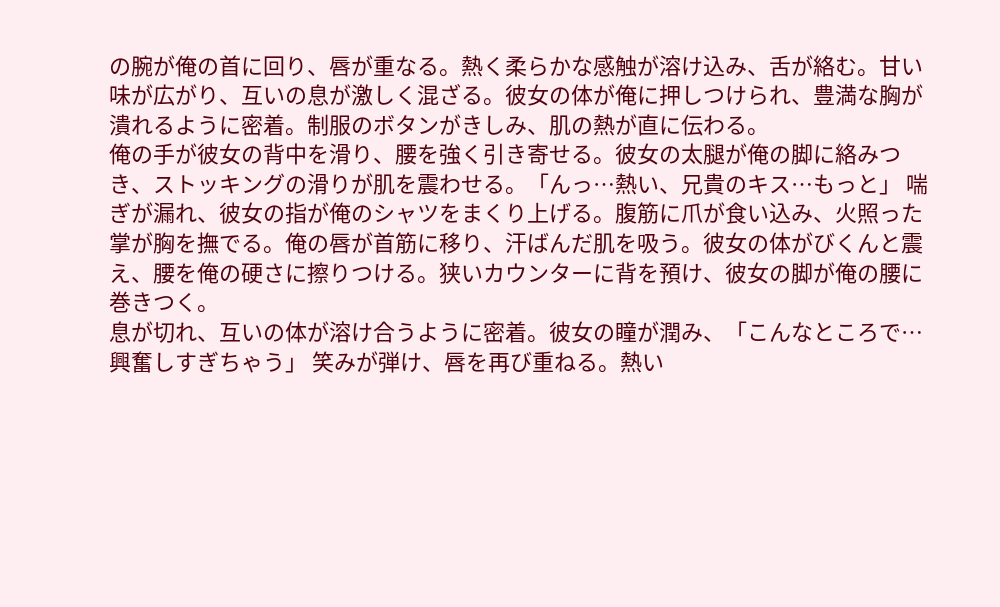の腕が俺の首に回り、唇が重なる。熱く柔らかな感触が溶け込み、舌が絡む。甘い味が広がり、互いの息が激しく混ざる。彼女の体が俺に押しつけられ、豊満な胸が潰れるように密着。制服のボタンがきしみ、肌の熱が直に伝わる。
俺の手が彼女の背中を滑り、腰を強く引き寄せる。彼女の太腿が俺の脚に絡みつき、ストッキングの滑りが肌を震わせる。「んっ…熱い、兄貴のキス…もっと」 喘ぎが漏れ、彼女の指が俺のシャツをまくり上げる。腹筋に爪が食い込み、火照った掌が胸を撫でる。俺の唇が首筋に移り、汗ばんだ肌を吸う。彼女の体がびくんと震え、腰を俺の硬さに擦りつける。狭いカウンターに背を預け、彼女の脚が俺の腰に巻きつく。
息が切れ、互いの体が溶け合うように密着。彼女の瞳が潤み、「こんなところで…興奮しすぎちゃう」 笑みが弾け、唇を再び重ねる。熱い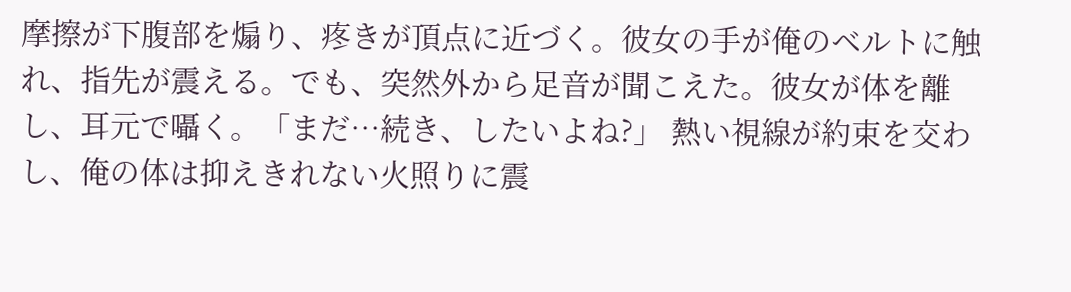摩擦が下腹部を煽り、疼きが頂点に近づく。彼女の手が俺のベルトに触れ、指先が震える。でも、突然外から足音が聞こえた。彼女が体を離し、耳元で囁く。「まだ…続き、したいよね?」 熱い視線が約束を交わし、俺の体は抑えきれない火照りに震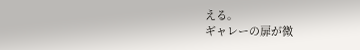える。
ギャレーの扉が微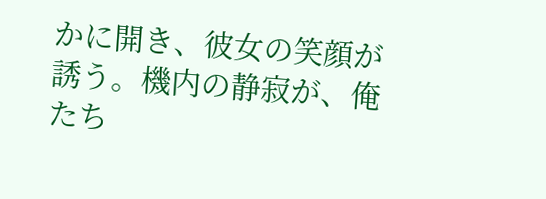かに開き、彼女の笑顔が誘う。機内の静寂が、俺たち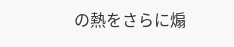の熱をさらに煽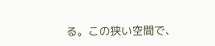る。この狭い空間で、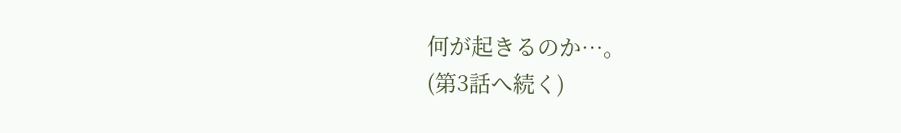何が起きるのか…。
(第3話へ続く)